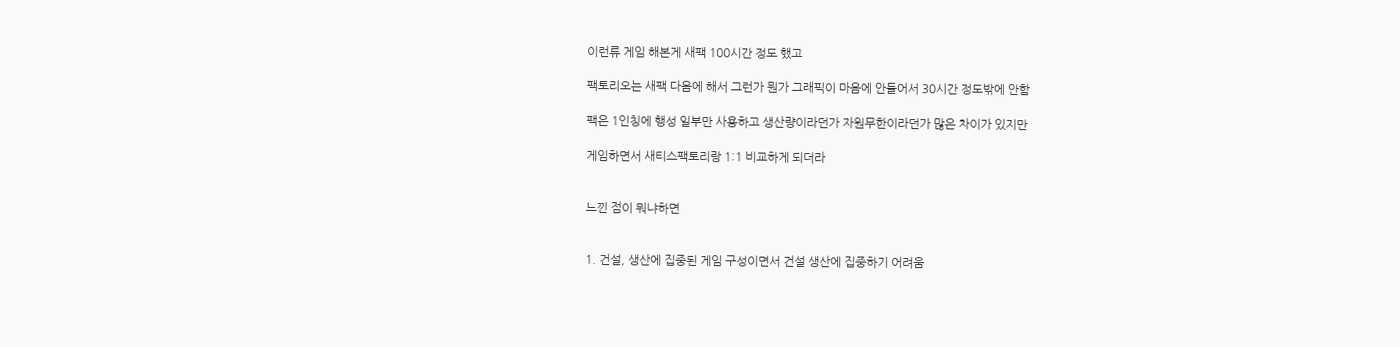이런류 게임 해본게 새팩 100시간 정도 했고

팩토리오는 새팩 다음에 해서 그런가 뭔가 그래픽이 마음에 안들어서 30시간 정도밖에 안함

팩은 1인칭에 행성 일부만 사용하고 생산량이라던가 자원무한이라던가 많은 차이가 있지만

게임하면서 새티스팩토리랑 1:1 비교하게 되더라


느낀 점이 뭐냐하면


1. 건설, 생산에 집중된 게임 구성이면서 건설 생산에 집중하기 어려움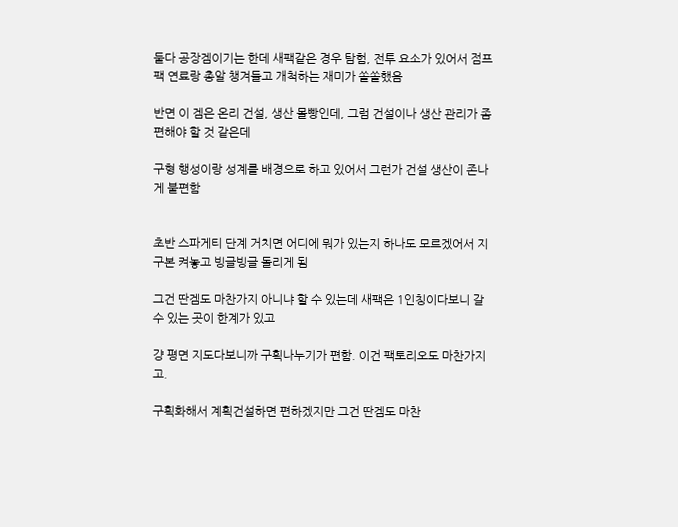둘다 공장겜이기는 한데 새팩같은 경우 탐험, 전투 요소가 있어서 점프팩 연료랑 총알 챙겨들고 개척하는 재미가 쏠쏠했음

반면 이 겜은 온리 건설, 생산 몰빵인데, 그럼 건설이나 생산 관리가 좀 편해야 할 것 같은데

구형 행성이랑 성계를 배경으로 하고 있어서 그런가 건설 생산이 존나게 불편함


초반 스파게티 단계 거치면 어디에 뭐가 있는지 하나도 모르겠어서 지구본 켜놓고 빙글빙글 돌리게 됨

그건 딴겜도 마찬가지 아니냐 할 수 있는데 새팩은 1인칭이다보니 갈 수 있는 곳이 한계가 있고

걍 평면 지도다보니까 구획나누기가 편함. 이건 팩토리오도 마찬가지고.

구획화해서 계획건설하면 편하겠지만 그건 딴겜도 마찬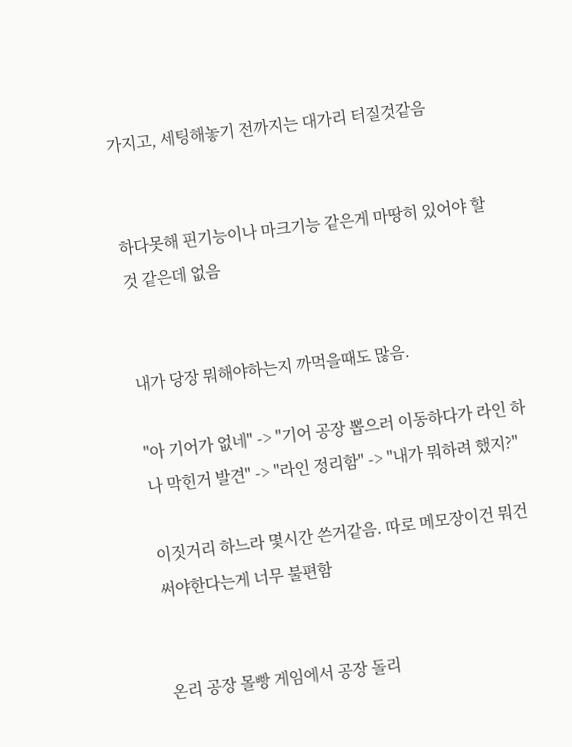가지고, 세팅해놓기 전까지는 대가리 터질것같음


하다못해 핀기능이나 마크기능 같은게 마땅히 있어야 할 것 같은데 없음


내가 당장 뭐해야하는지 까먹을때도 많음.

"아 기어가 없네" -> "기어 공장 뽑으러 이동하다가 라인 하나 막힌거 발견" -> "라인 정리함" -> "내가 뭐하려 했지?"

이짓거리 하느라 몇시간 쓴거같음. 따로 메모장이건 뭐건 써야한다는게 너무 불편함


온리 공장 몰빵 게임에서 공장 돌리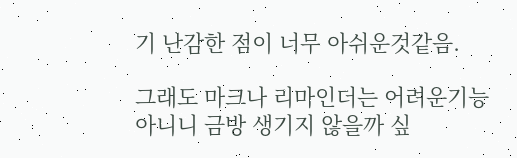기 난감한 점이 너무 아쉬운것같음.

그래도 마크나 리마인더는 어려운기능 아니니 금방 생기지 않을까 싶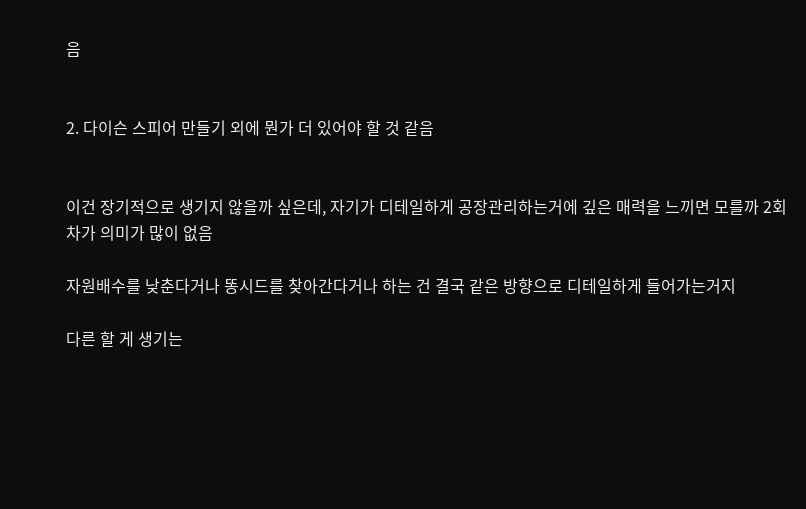음


2. 다이슨 스피어 만들기 외에 뭔가 더 있어야 할 것 같음


이건 장기적으로 생기지 않을까 싶은데, 자기가 디테일하게 공장관리하는거에 깊은 매력을 느끼면 모를까 2회차가 의미가 많이 없음

자원배수를 낮춘다거나 똥시드를 찾아간다거나 하는 건 결국 같은 방향으로 디테일하게 들어가는거지

다른 할 게 생기는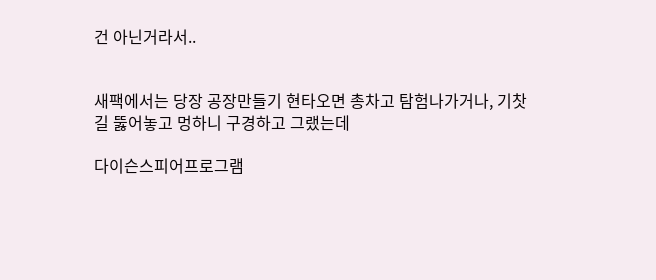건 아닌거라서..


새팩에서는 당장 공장만들기 현타오면 총차고 탐험나가거나, 기찻길 뚫어놓고 멍하니 구경하고 그랬는데

다이슨스피어프로그램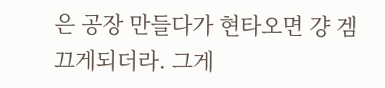은 공장 만들다가 현타오면 걍 겜 끄게되더라. 그게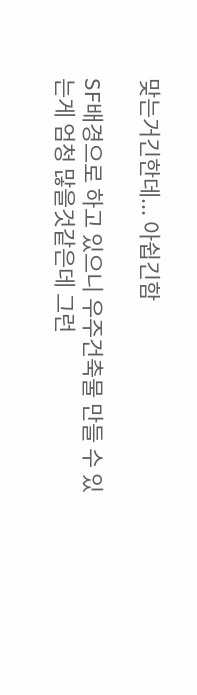맞는거긴한데... 아쉽긴함

SF배경으로 하고 있으니 우주건축물 만들 수 있는게 엄청 많을것같은데 그런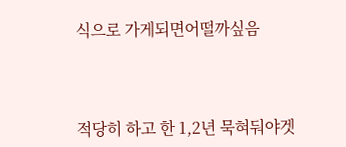식으로 가게되면어떨까싶음



적당히 하고 한 1,2년 묵혀둬야겟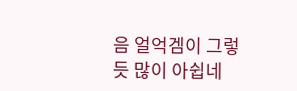음 얼억겜이 그렇듯 많이 아쉽네